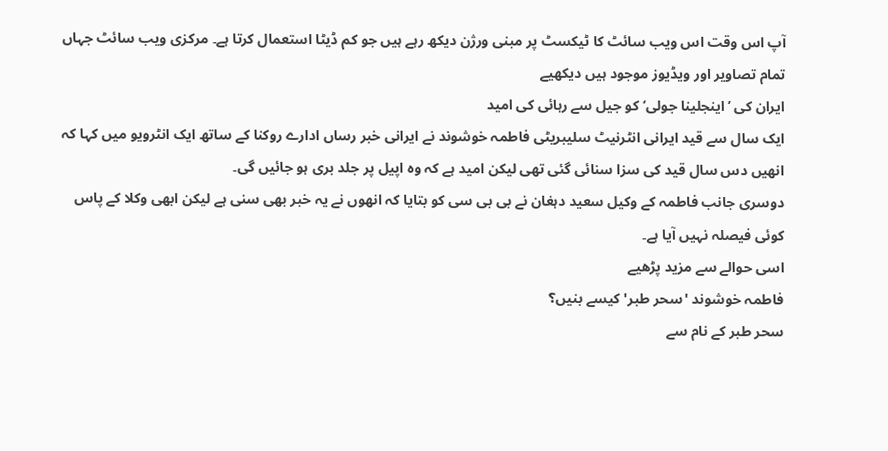آپ اس وقت اس ویب سائٹ کا ٹیکسٹ پر مبنی ورژن دیکھ رہے ہیں جو کم ڈیٹا استعمال کرتا ہے۔ مرکزی ویب سائٹ جہاں تمام تصاویر اور ویڈیوز موجود ہیں دیکھیے
ایران کی ’اینجلینا جولی‘ کو جیل سے رہائی کی امید
ایک سال سے قید ایرانی انٹرنیٹ سلیبریٹی فاطمہ خوشوند نے ایرانی خبر رساں ادارے روکنا کے ساتھ ایک انٹرویو میں کہا کہ انھیں دس سال قید کی سزا سنائی گئی تھی لیکن امید ہے کہ وہ اپیل پر جلد بری ہو جائیں گی۔
دوسری جانب فاطمہ کے وکیل سعید دہغان نے بی بی سی کو بتایا کہ انھوں نے یہ خبر بھی سنی ہے لیکن ابھی وکلا کے پاس کوئی فیصلہ نہیں آیا ہے۔
اسی حوالے سے مزید پڑھیے
فاطمہ خوشوند 'سحر طبر' کیسے بنیں؟
سحر طبر کے نام سے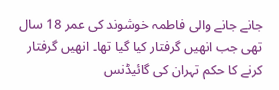جانے جانے والی فاطمہ خوشوند کی عمر 18 سال تھی جب انھیں گرفتار کیا گیا تھا۔ انھیں گرفتار کرنے کا حکم تہران کی گائیڈنس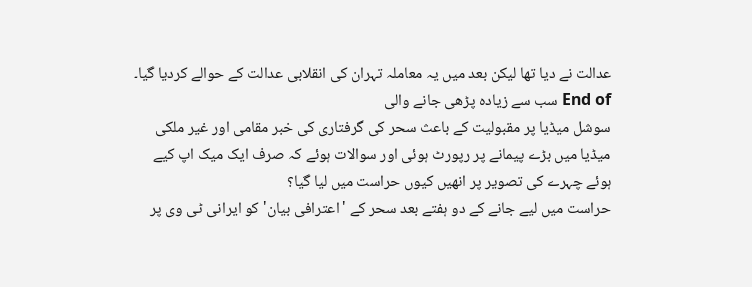عدالت نے دیا تھا لیکن بعد میں یہ معاملہ تہران کی انقلابی عدالت کے حوالے کردیا گیا۔
End of سب سے زیادہ پڑھی جانے والی
سوشل میڈیا پر مقبولیت کے باعث سحر کی گرفتاری کی خبر مقامی اور غیر ملکی میڈیا میں بڑے پیمانے پر رپورٹ ہوئی اور سوالات ہوئے کہ صرف ایک میک اپ کیے ہوئے چہرے کی تصویر پر انھیں کیوں حراست میں لیا گیا؟
حراست میں لیے جانے کے دو ہفتے بعد سحر کے 'اعترافی بیان' کو ایرانی ٹی وی پر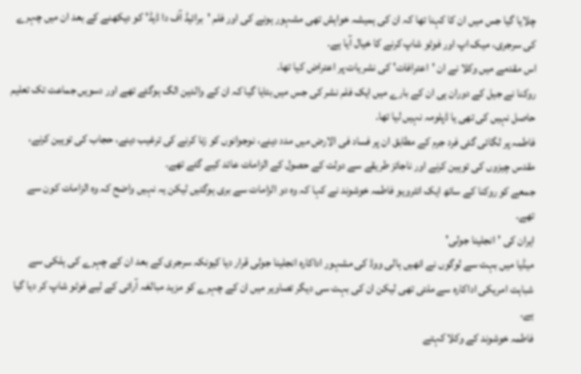چلایا گیا جس میں ان کا کہنا تھا کہ ان کی ہمیشہ خواہش تھی مشہور ہونے کی اور فلم 'برائیڈ آف دا ڈیڈ' کو دیکھنے کے بعد ان میں چہرے کی سرجری، میک اپ اور فوٹو شاپ کرنے کا خیال آیا ہے۔
اس مقدمے میں وکلا نے ان 'اعترافات' کی نشریات پر اعتراض کیا تھا۔
روکنا نے جیل کے دوران ہی ان کے بارے میں ایک فلم نشر کی جس میں بتایا گیا کہ ان کے والدین الگ ہوگئے تھے اور دسویں جماعت تک تعلیم حاصل نہیں کی تھی یا ڈپلومہ نہیں لیا تھا۔
فاطمہ پر لگائی گئی فرد جرم کے مطابق ان پر فساد فی الارض میں مدد دینے، نوجوانوں کو زنا کرنے کی ترغیب دینے، حجاب کی توہین کرنے، مقدس چیزوں کی توہین کرنے اور ناجائز طریقے سے دولت کے حصول کے الزامات عائد کیے گئے تھے۔
جمعے کو روکنا کے ساتھ ایک انٹرویو فاطمہ خوشوند نے کہا کہ وہ دو الزامات سے بری ہوگئیں لیکن یہ نہیں واضح کہ وہ الزامات کون سے تھے۔
ایران کی ’انجلینا جولی'
میڈیا میں بہت سے لوگوں نے انھیں ہالی ووڈ کی مشہور اداکارہ انجلینا جولی قرار دیا کیونکہ سرجری کے بعد ان کے چہرے کی ہلکی سے شباہت امریکی اداکارہ سے ملتی تھی لیکن ان کی بہت سی دیگر تصاویر میں ان کے چہرے کو مزید مبالغہ آرائی کے لیے فوٹو شاپ کر دیا گیا ہے۔
فاطمہ خوشوند کے وکلا کہتے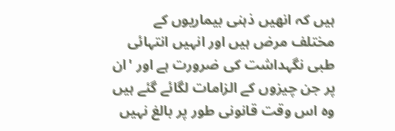ہیں کہ انھیں ذہنی بیماریوں کے مختلف مرض ہیں اور انہیں انتہائی طبی نگہداشت کی ضرورت ہے اور 'ان پر جن چیزوں کے الزامات لگائے گئے ہیں وہ اس وقت قانونی طور پر بالغ نہیں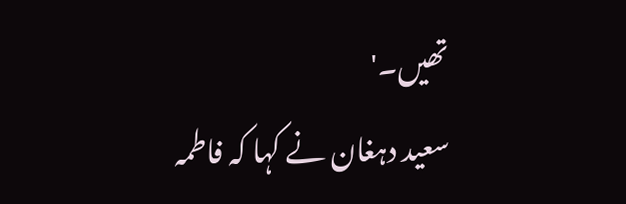تھیں۔'
سعید دہغان نے کہا کہ فاطمہ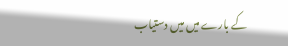کے بارے میں میں دستیاب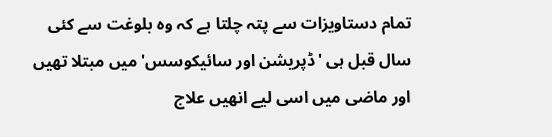تمام دستاویزات سے پتہ چلتا ہے کہ وہ بلوغت سے کئی سال قبل ہی 'ڈپریشن اور سائیکوسس' میں مبتلا تھیں اور ماضی میں اسی لیے انھیں علاج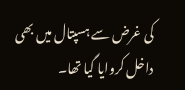کی غرض سے ہسپتال میں بھی داخل کروایا گیا تھا۔